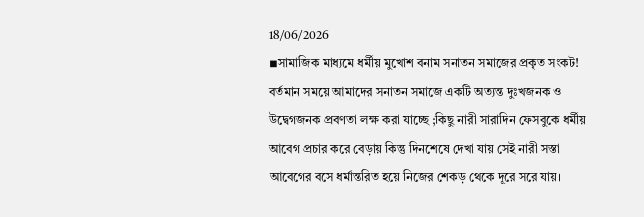18/06/2026
◾সামাজিক মাধ্যমে ধর্মীয় মুখোশ বনাম সনাতন সমাজের প্রকৃত সংকট!
বর্তমান সময়ে আমাদের সনাতন সমাজে একটি অত্যন্ত দুঃখজনক ও উদ্বেগজনক প্রবণতা লক্ষ করা যাচ্ছে ;কিছু নারী সারাদিন ফেসবুকে ধর্মীয় আবেগ প্রচার করে বেড়ায় কিন্তু দিনশেষে দেখা যায় সেই নারী সস্তা আবেগের বসে ধর্মান্তরিত হয়ে নিজের শেকড় থেকে দূরে সরে যায়।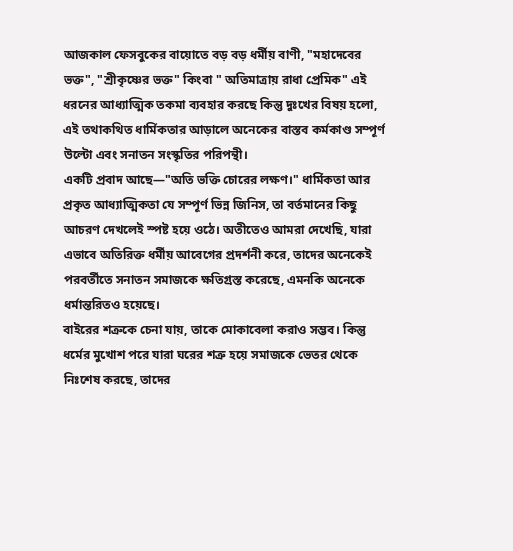আজকাল ফেসবুকের বায়োতে বড় বড় ধর্মীয় বাণী, "মহাদেবের ভক্ত", "শ্রীকৃষ্ণের ভক্ত" কিংবা " অতিমাত্রায় রাধা প্রেমিক" এই ধরনের আধ্যাত্মিক তকমা ব্যবহার করছে কিন্তু দুঃখের বিষয় হলো, এই তথাকথিত ধার্মিকতার আড়ালে অনেকের বাস্তব কর্মকাণ্ড সম্পূর্ণ উল্টো এবং সনাতন সংস্কৃতির পরিপন্থী।
একটি প্রবাদ আছে—"অতি ভক্তি চোরের লক্ষণ।" ধার্মিকতা আর প্রকৃত আধ্যাত্মিকতা যে সম্পূর্ণ ভিন্ন জিনিস, তা বর্তমানের কিছু আচরণ দেখলেই স্পষ্ট হয়ে ওঠে। অতীতেও আমরা দেখেছি, যারা এভাবে অতিরিক্ত ধর্মীয় আবেগের প্রদর্শনী করে, তাদের অনেকেই পরবর্তীতে সনাতন সমাজকে ক্ষতিগ্রস্ত করেছে, এমনকি অনেকে ধর্মান্তরিতও হয়েছে।
বাইরের শত্রুকে চেনা যায়, তাকে মোকাবেলা করাও সম্ভব। কিন্তু ধর্মের মুখোশ পরে যারা ঘরের শত্রু হয়ে সমাজকে ভেতর থেকে নিঃশেষ করছে, তাদের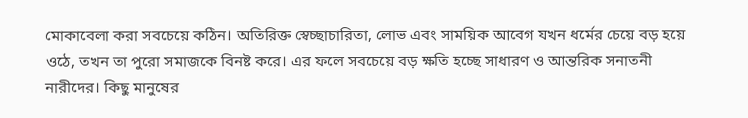মোকাবেলা করা সবচেয়ে কঠিন। অতিরিক্ত স্বেচ্ছাচারিতা, লোভ এবং সাময়িক আবেগ যখন ধর্মের চেয়ে বড় হয়ে ওঠে, তখন তা পুরো সমাজকে বিনষ্ট করে। এর ফলে সবচেয়ে বড় ক্ষতি হচ্ছে সাধারণ ও আন্তরিক সনাতনী নারীদের। কিছু মানুষের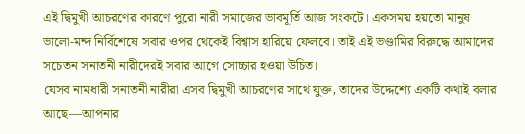এই দ্বিমুখী আচরণের কারণে পুরো নারী সমাজের ভাবমূর্তি আজ সংকটে। একসময় হয়তো মানুষ ভালো-মন্দ নির্বিশেষে সবার ওপর থেকেই বিশ্বাস হারিয়ে ফেলবে। তাই এই ভণ্ডামির বিরুদ্ধে আমাদের সচেতন সনাতনী নারীদেরই সবার আগে সোচ্চার হওয়া উচিত।
যেসব নামধারী সনাতনী নারীরা এসব দ্বিমুখী আচরণের সাথে যুক্ত, তাদের উদ্দেশ্যে একটি কথাই বলার আছে—আপনার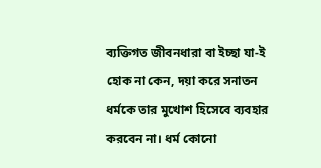ব্যক্তিগত জীবনধারা বা ইচ্ছা যা-ই হোক না কেন, দয়া করে সনাতন ধর্মকে তার মুখোশ হিসেবে ব্যবহার করবেন না। ধর্ম কোনো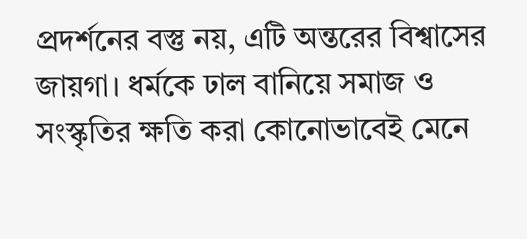প্রদর্শনের বস্তু নয়, এটি অন্তরের বিশ্বাসের জায়গা। ধর্মকে ঢাল বানিয়ে সমাজ ও সংস্কৃতির ক্ষতি করা কোনোভাবেই মেনে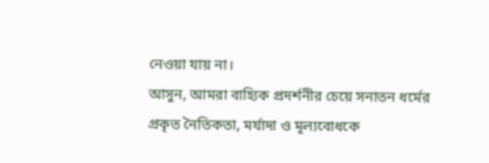নেওয়া যায় না।
আসুন, আমরা বাহ্যিক প্রদর্শনীর চেয়ে সনাতন ধর্মের প্রকৃত নৈতিকতা, মর্যাদা ও মূল্যবোধকে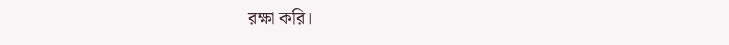রক্ষা করি।